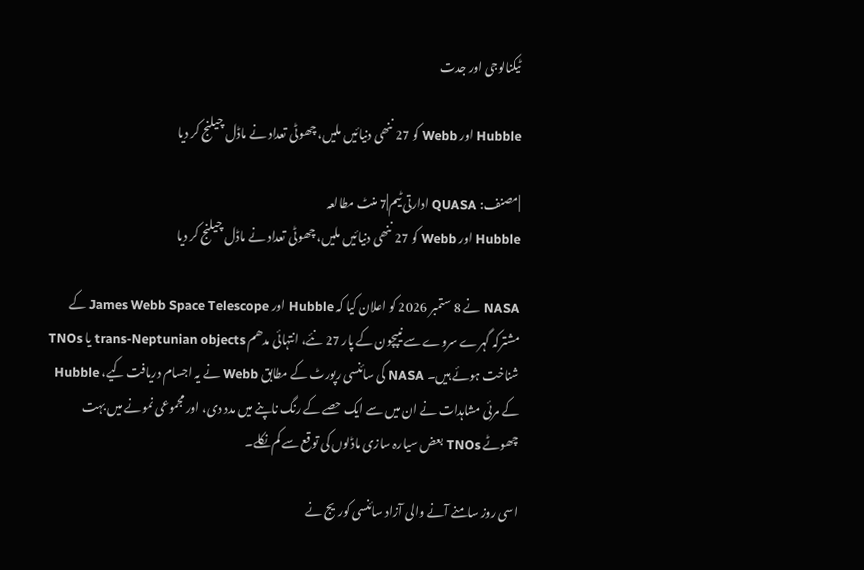ٹیکنالوجی اور جدت

Hubble اور Webb کو 27 ننھی دنیائیں ملیں، چھوٹی تعداد نے ماڈل چیلنج کر دیا

|مصنف: QUASA ادارتی ٹیم|7 منٹ مطالعہ
Hubble اور Webb کو 27 ننھی دنیائیں ملیں، چھوٹی تعداد نے ماڈل چیلنج کر دیا

NASA نے 8 ستمبر 2026 کو اعلان کیا کہ Hubble اور James Webb Space Telescope کے مشترکہ گہرے سروے سے نیپچون کے پار 27 نئے، انتہائی مدھم trans-Neptunian objects یا TNOs شناخت ہوئے ہیں۔ NASA کی سائنسی رپورٹ کے مطابق Webb نے یہ اجسام دریافت کیے، Hubble کے مرئی مشاہدات نے ان میں سے ایک حصے کے رنگ ناپنے میں مدد دی، اور مجموعی نمونے میں بہت چھوٹے TNOs بعض سیارہ سازی ماڈلوں کی توقع سے کم نکلے۔

اسی روز سامنے آنے والی آزاد سائنسی کوریج نے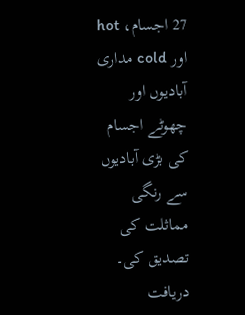27 اجسام، hot اور cold مداری آبادیوں اور چھوٹے اجسام کی بڑی آبادیوں سے رنگی مماثلت کی تصدیق کی۔ دریافت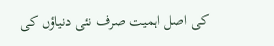کی اصل اہمیت صرف نئی دنیاؤں کی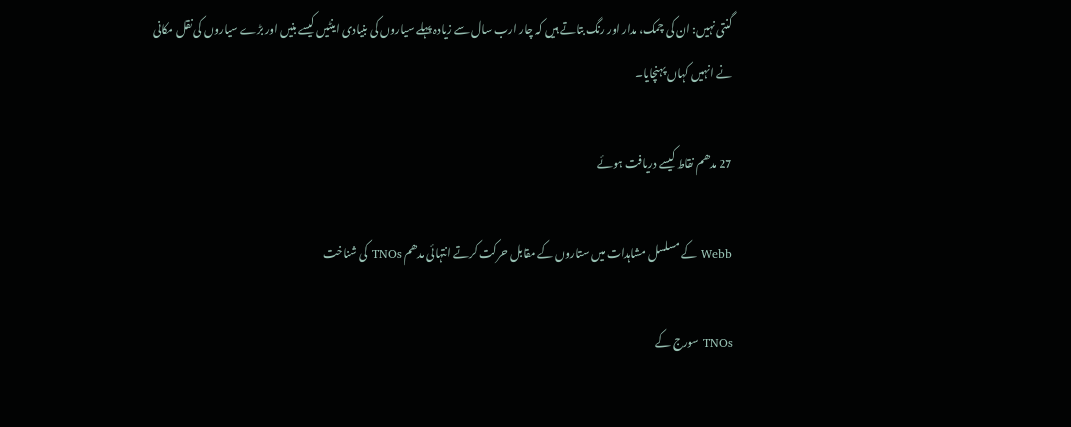گنتی نہیں: ان کی چمک، مدار اور رنگ بتاتے ہیں کہ چار ارب سال سے زیادہ پہلے سیاروں کی بنیادی اینٹیں کیسے بنیں اور بڑے سیاروں کی نقل مکانی نے انہیں کہاں پہنچایا۔

27 مدھم نقاط کیسے دریافت ہوئے

Webb کے مسلسل مشاہدات میں ستاروں کے مقابل حرکت کرتے انتہائی مدھم TNOs کی شناخت

TNOs سورج کے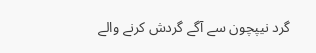گرد نیپچون سے آگے گردش کرنے والے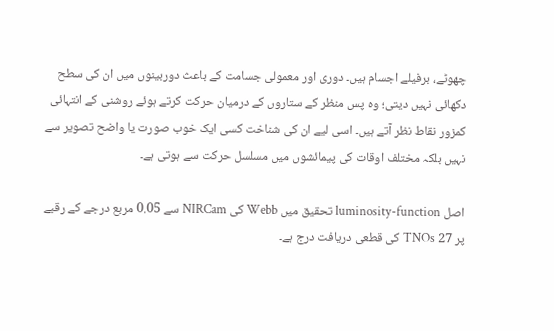چھوٹے، برفیلے اجسام ہیں۔ دوری اور معمولی جسامت کے باعث دوربینوں میں ان کی سطح دکھائی نہیں دیتی؛ وہ پس منظر کے ستاروں کے درمیان حرکت کرتے ہوئے روشنی کے انتہائی کمزور نقاط نظر آتے ہیں۔ اسی لیے ان کی شناخت کسی ایک خوب صورت یا واضح تصویر سے نہیں بلکہ مختلف اوقات کی پیمائشوں میں مسلسل حرکت سے ہوتی ہے۔

اصل luminosity-function تحقیق میں Webb کی NIRCam سے 0.05 مربع درجے کے رقبے پر 27 TNOs کی قطعی دریافت درج ہے۔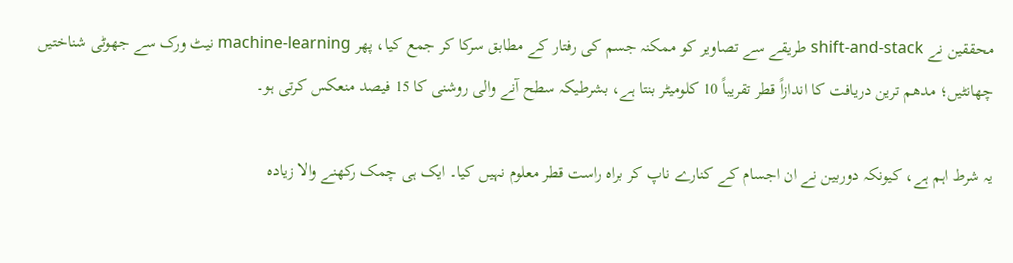محققین نے shift-and-stack طریقے سے تصاویر کو ممکنہ جسم کی رفتار کے مطابق سرکا کر جمع کیا، پھر machine-learning نیٹ ورک سے جھوٹی شناختیں چھانٹیں؛ مدھم ترین دریافت کا اندازاً قطر تقریباً 10 کلومیٹر بنتا ہے، بشرطیکہ سطح آنے والی روشنی کا 15 فیصد منعکس کرتی ہو۔

یہ شرط اہم ہے، کیونکہ دوربین نے ان اجسام کے کنارے ناپ کر براہ راست قطر معلوم نہیں کیا۔ ایک ہی چمک رکھنے والا زیادہ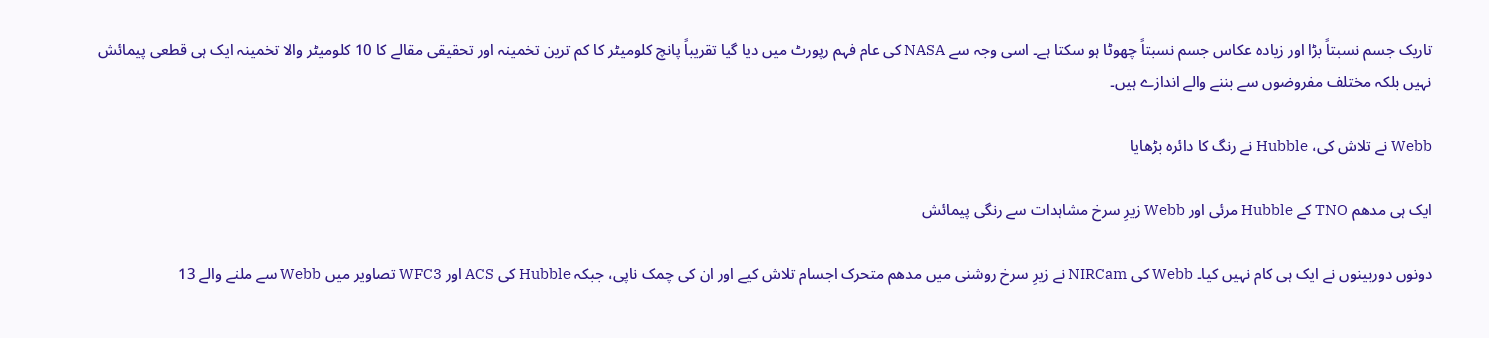تاریک جسم نسبتاً بڑا اور زیادہ عکاس جسم نسبتاً چھوٹا ہو سکتا ہے۔ اسی وجہ سے NASA کی عام فہم رپورٹ میں دیا گیا تقریباً پانچ کلومیٹر کا کم ترین تخمینہ اور تحقیقی مقالے کا 10 کلومیٹر والا تخمینہ ایک ہی قطعی پیمائش نہیں بلکہ مختلف مفروضوں سے بننے والے اندازے ہیں۔

Webb نے تلاش کی، Hubble نے رنگ کا دائرہ بڑھایا

ایک ہی مدھم TNO کے Hubble مرئی اور Webb زیرِ سرخ مشاہدات سے رنگی پیمائش

دونوں دوربینوں نے ایک ہی کام نہیں کیا۔ Webb کی NIRCam نے زیرِ سرخ روشنی میں مدھم متحرک اجسام تلاش کیے اور ان کی چمک ناپی، جبکہ Hubble کی ACS اور WFC3 تصاویر میں Webb سے ملنے والے 13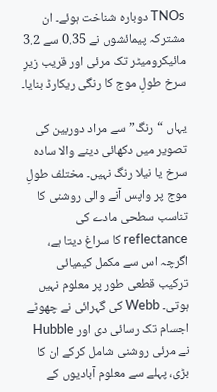TNOs دوبارہ شناخت ہوئے۔ ان مشترکہ پیمائشوں نے 0.35 سے 3.2 مائیکرومیٹر تک مرئی اور قریب زیرِ سرخ طولِ موج کا رنگی ریکارڈ بنایا۔

یہاں “رنگ” سے مراد دوربین کی تصویر میں دکھائی دینے والا سادہ سرخ یا نیلا رنگ نہیں۔ مختلف طولِ موج پر واپس آنے والی روشنی کا تناسب سطحی مادے کی reflectance کا سراغ دیتا ہے، اگرچہ اس سے مکمل کیمیائی ترکیب قطعی طور پر معلوم نہیں ہوتی۔ Webb کی گہرائی نے چھوٹے اجسام تک رسائی دی اور Hubble نے مرئی روشنی شامل کرکے ان کا بڑی، پہلے سے معلوم آبادیوں کے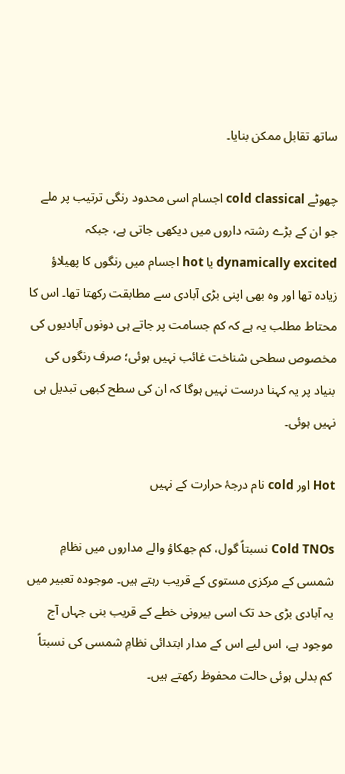ساتھ تقابل ممکن بنایا۔

چھوٹے cold classical اجسام اسی محدود رنگی ترتیب پر ملے جو ان کے بڑے رشتہ داروں میں دیکھی جاتی ہے، جبکہ dynamically excited یا hot اجسام میں رنگوں کا پھیلاؤ زیادہ تھا اور وہ بھی اپنی بڑی آبادی سے مطابقت رکھتا تھا۔ اس کا محتاط مطلب یہ ہے کہ کم جسامت پر جاتے ہی دونوں آبادیوں کی مخصوص سطحی شناخت غائب نہیں ہوئی؛ صرف رنگوں کی بنیاد پر یہ کہنا درست نہیں ہوگا کہ ان کی سطح کبھی تبدیل ہی نہیں ہوئی۔

Hot اور cold نام درجۂ حرارت کے نہیں

Cold TNOs نسبتاً گول، کم جھکاؤ والے مداروں میں نظامِ شمسی کے مرکزی مستوی کے قریب رہتے ہیں۔ موجودہ تعبیر میں یہ آبادی بڑی حد تک اسی بیرونی خطے کے قریب بنی جہاں آج موجود ہے، اس لیے اس کے مدار ابتدائی نظامِ شمسی کی نسبتاً کم بدلی ہوئی حالت محفوظ رکھتے ہیں۔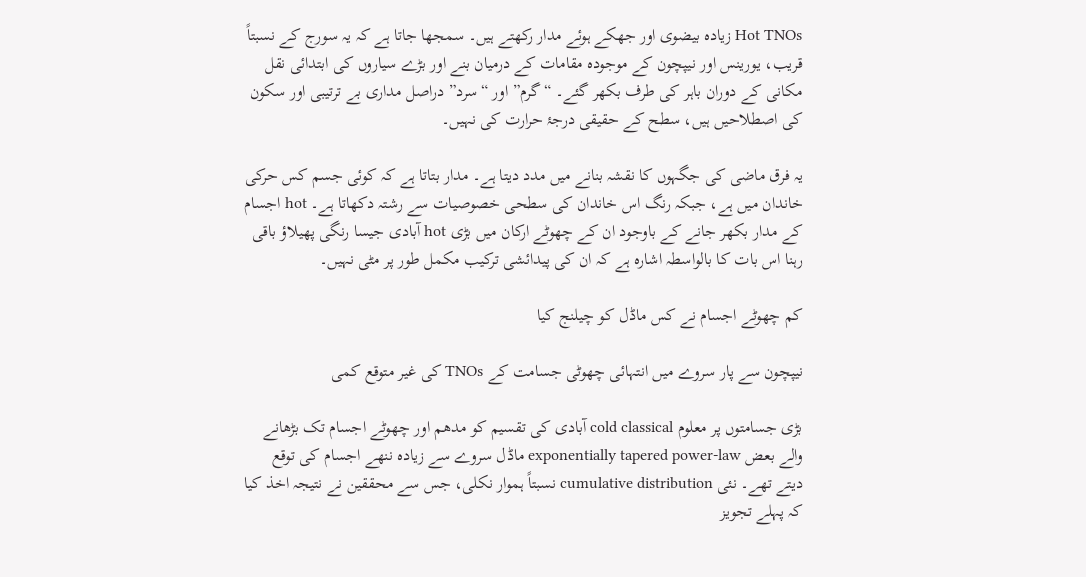Hot TNOs زیادہ بیضوی اور جھکے ہوئے مدار رکھتے ہیں۔ سمجھا جاتا ہے کہ یہ سورج کے نسبتاً قریب، یورینس اور نیپچون کے موجودہ مقامات کے درمیان بنے اور بڑے سیاروں کی ابتدائی نقل مکانی کے دوران باہر کی طرف بکھر گئے۔ “گرم” اور “سرد” دراصل مداری بے ترتیبی اور سکون کی اصطلاحیں ہیں، سطح کے حقیقی درجۂ حرارت کی نہیں۔

یہ فرق ماضی کی جگہوں کا نقشہ بنانے میں مدد دیتا ہے۔ مدار بتاتا ہے کہ کوئی جسم کس حرکی خاندان میں ہے، جبکہ رنگ اس خاندان کی سطحی خصوصیات سے رشتہ دکھاتا ہے۔ hot اجسام کے مدار بکھر جانے کے باوجود ان کے چھوٹے ارکان میں بڑی hot آبادی جیسا رنگی پھیلاؤ باقی رہنا اس بات کا بالواسطہ اشارہ ہے کہ ان کی پیدائشی ترکیب مکمل طور پر مٹی نہیں۔

کم چھوٹے اجسام نے کس ماڈل کو چیلنج کیا

نیپچون سے پار سروے میں انتہائی چھوٹی جسامت کے TNOs کی غیر متوقع کمی

بڑی جسامتوں پر معلوم cold classical آبادی کی تقسیم کو مدھم اور چھوٹے اجسام تک بڑھانے والے بعض exponentially tapered power-law ماڈل سروے سے زیادہ ننھے اجسام کی توقع دیتے تھے۔ نئی cumulative distribution نسبتاً ہموار نکلی، جس سے محققین نے نتیجہ اخذ کیا کہ پہلے تجویز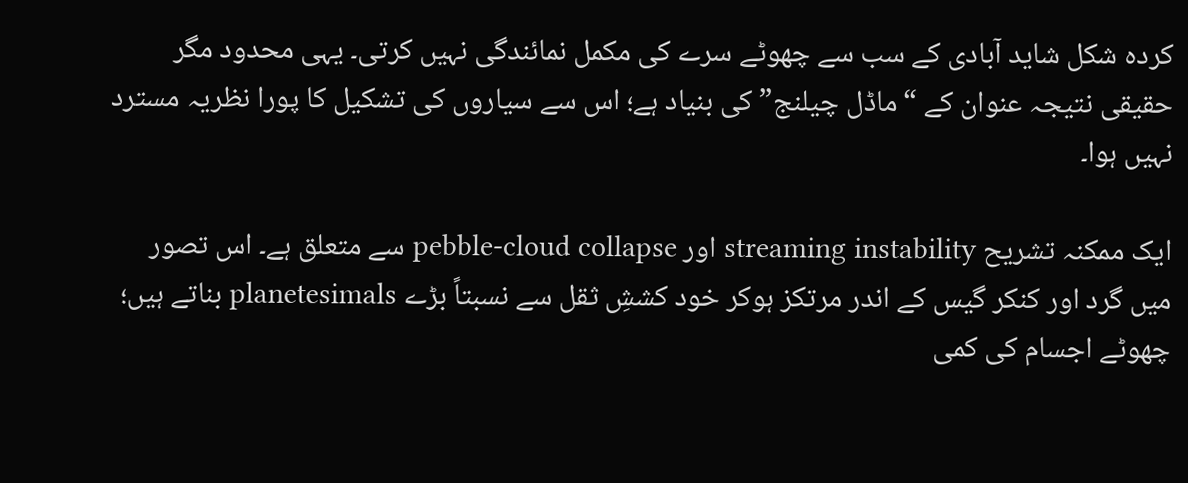کردہ شکل شاید آبادی کے سب سے چھوٹے سرے کی مکمل نمائندگی نہیں کرتی۔ یہی محدود مگر حقیقی نتیجہ عنوان کے “ماڈل چیلنج” کی بنیاد ہے؛ اس سے سیاروں کی تشکیل کا پورا نظریہ مسترد نہیں ہوا۔

ایک ممکنہ تشریح streaming instability اور pebble-cloud collapse سے متعلق ہے۔ اس تصور میں گرد اور کنکر گیس کے اندر مرتکز ہوکر خود کششِ ثقل سے نسبتاً بڑے planetesimals بناتے ہیں؛ چھوٹے اجسام کی کمی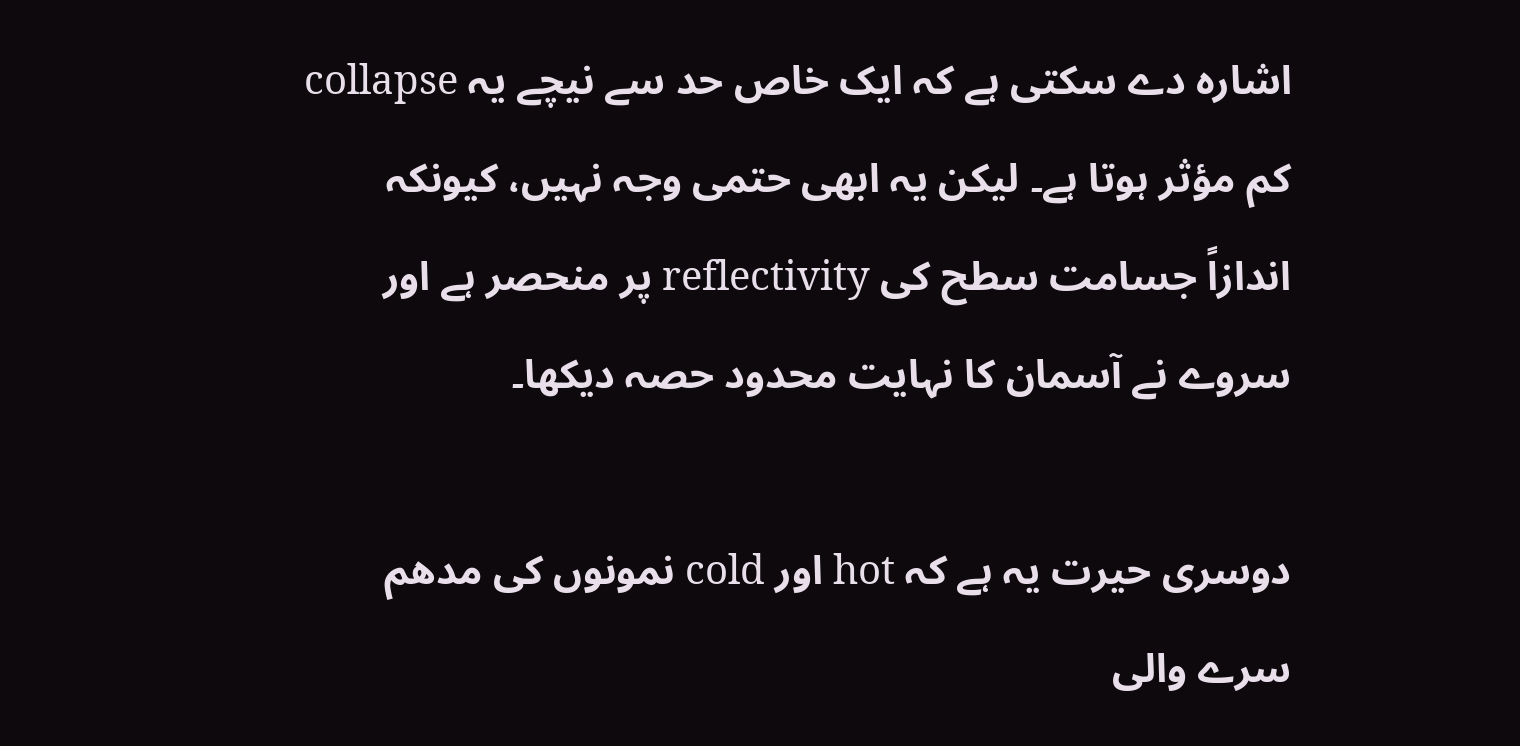اشارہ دے سکتی ہے کہ ایک خاص حد سے نیچے یہ collapse کم مؤثر ہوتا ہے۔ لیکن یہ ابھی حتمی وجہ نہیں، کیونکہ اندازاً جسامت سطح کی reflectivity پر منحصر ہے اور سروے نے آسمان کا نہایت محدود حصہ دیکھا۔

دوسری حیرت یہ ہے کہ hot اور cold نمونوں کی مدھم سرے والی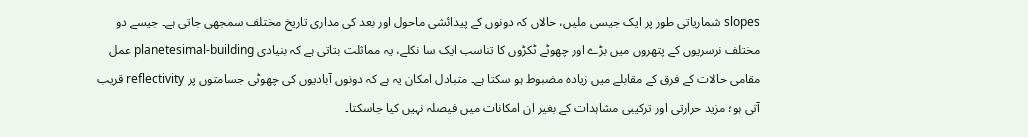slopes شماریاتی طور پر ایک جیسی ملیں، حالاں کہ دونوں کے پیدائشی ماحول اور بعد کی مداری تاریخ مختلف سمجھی جاتی ہے۔ جیسے دو مختلف نرسریوں کے پتھروں میں بڑے اور چھوٹے ٹکڑوں کا تناسب ایک سا نکلے، یہ مماثلت بتاتی ہے کہ بنیادی planetesimal-building عمل مقامی حالات کے فرق کے مقابلے میں زیادہ مضبوط ہو سکتا ہے۔ متبادل امکان یہ ہے کہ دونوں آبادیوں کی چھوٹی جسامتوں پر reflectivity قریب آتی ہو؛ مزید حرارتی اور ترکیبی مشاہدات کے بغیر ان امکانات میں فیصلہ نہیں کیا جاسکتا۔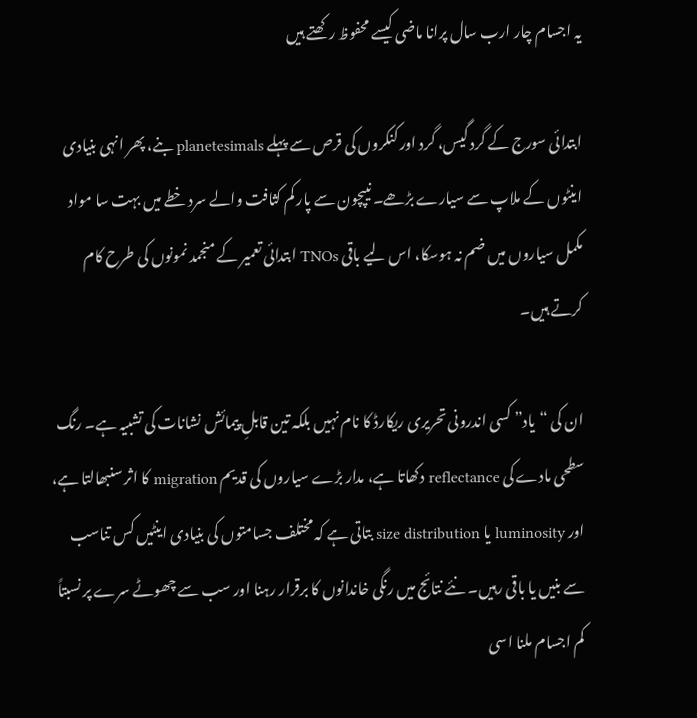یہ اجسام چار ارب سال پرانا ماضی کیسے محفوظ رکھتے ہیں

ابتدائی سورج کے گرد گیس، گرد اور کنکروں کی قرص سے پہلے planetesimals بنے، پھر انہی بنیادی اینٹوں کے ملاپ سے سیارے بڑھے۔ نیپچون سے پار کم کثافت والے سرد خطے میں بہت سا مواد مکمل سیاروں میں ضم نہ ہوسکا، اس لیے باقی TNOs ابتدائی تعمیر کے منجمد نمونوں کی طرح کام کرتے ہیں۔

ان کی “یاد” کسی اندرونی تحریری ریکارڈ کا نام نہیں بلکہ تین قابلِ پیمائش نشانات کی تشبیہ ہے۔ رنگ سطحی مادے کی reflectance دکھاتا ہے، مدار بڑے سیاروں کی قدیم migration کا اثر سنبھالتا ہے، اور luminosity یا size distribution بتاتی ہے کہ مختلف جسامتوں کی بنیادی اینٹیں کس تناسب سے بنیں یا باقی رہیں۔ نئے نتائج میں رنگی خاندانوں کا برقرار رہنا اور سب سے چھوٹے سرے پر نسبتاً کم اجسام ملنا اسی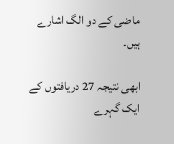ماضی کے دو الگ اشارے ہیں۔

ابھی نتیجہ 27 دریافتوں کے ایک گہرے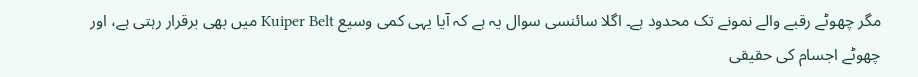مگر چھوٹے رقبے والے نمونے تک محدود ہے۔ اگلا سائنسی سوال یہ ہے کہ آیا یہی کمی وسیع Kuiper Belt میں بھی برقرار رہتی ہے، اور چھوٹے اجسام کی حقیقی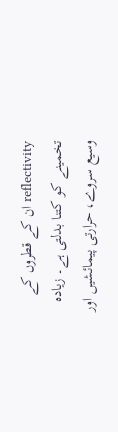reflectivity ان کے قطروں کے تخمینے کو کتنا بدلتی ہے۔ زیادہ وسیع سروے، حرارتی پیمائشیں اور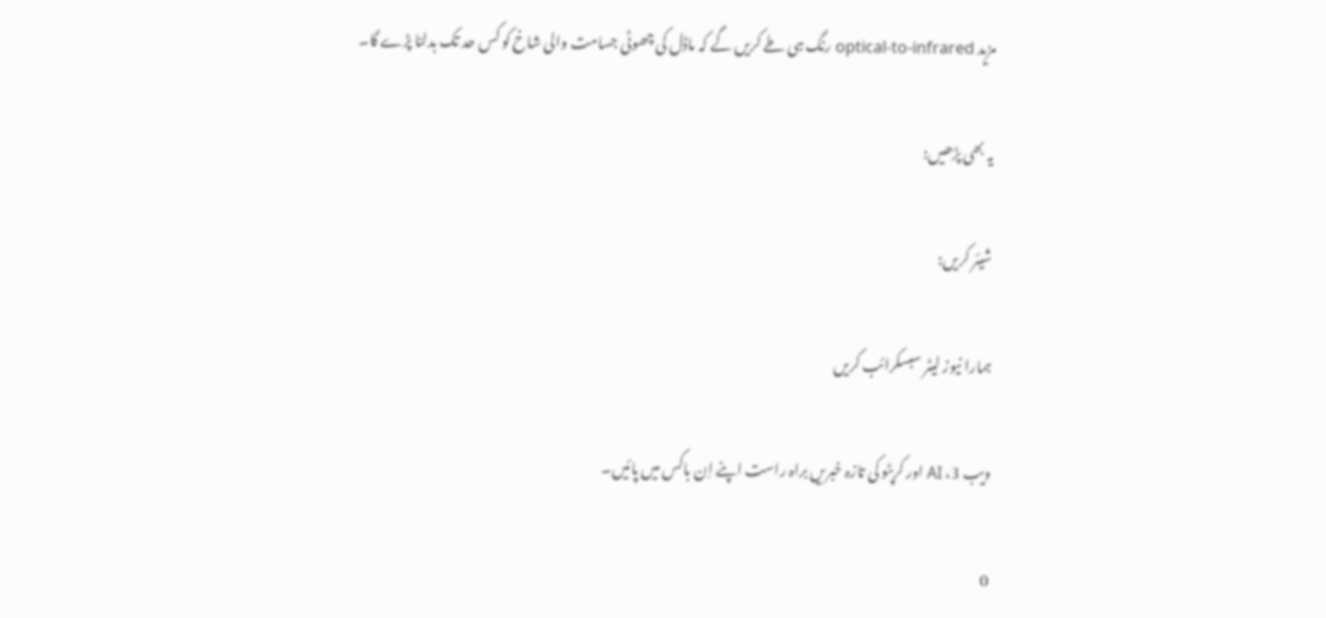مزید optical-to-infrared رنگ ہی طے کریں گے کہ ماڈل کی چھوٹی جسامت والی شاخ کو کس حد تک بدلنا پڑے گا۔

یہ بھی پڑھیں:

شیئر کریں:

ہمارا نیوز لیٹر سبسکرائب کریں

ویب 3، AI اور کرپٹو کی تازہ خبریں براہ راست اپنے اِن باکس میں پائیں۔

0